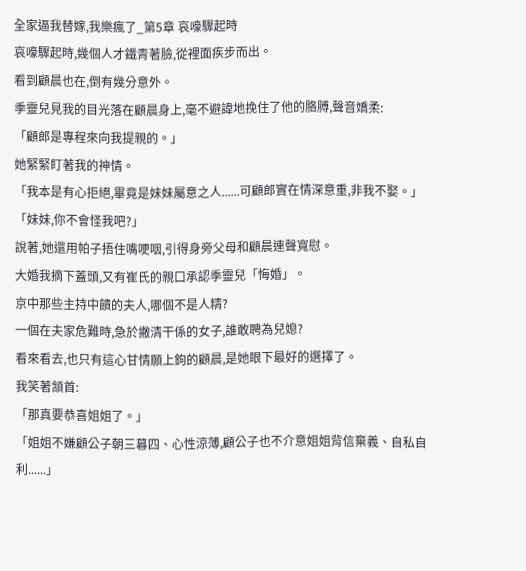全家逼我替嫁,我樂瘋了_第5章 哀嚎驟起時
哀嚎驟起時,幾個人才鐵青著臉,從裡面疾步而出。
看到顧晨也在,倒有幾分意外。
季靈兒見我的目光落在顧晨身上,毫不避諱地挽住了他的胳膊,聲音嬌柔:
「顧郎是專程來向我提親的。」
她緊緊盯著我的神情。
「我本是有心拒絕,畢竟是妹妹屬意之人......可顧郎實在情深意重,非我不娶。」
「妹妹,你不會怪我吧?」
說著,她還用帕子捂住嘴哽咽,引得身旁父母和顧晨連聲寬慰。
大婚我摘下蓋頭,又有崔氏的親口承認季靈兒「悔婚」。
京中那些主持中饋的夫人,哪個不是人精?
一個在夫家危難時,急於撇清干係的女子,誰敢聘為兒媳?
看來看去,也只有這心甘情願上鉤的顧晨,是她眼下最好的選擇了。
我笑著頷首:
「那真要恭喜姐姐了。」
「姐姐不嫌顧公子朝三暮四、心性涼薄,顧公子也不介意姐姐背信棄義、自私自利......」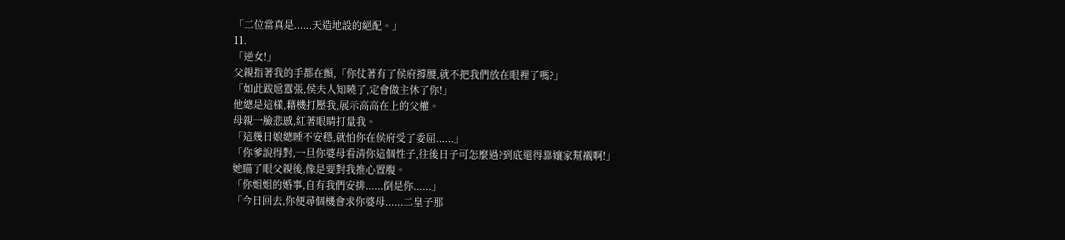「二位當真是......天造地設的絕配。」
11.
「逆女!」
父親指著我的手都在顫,「你仗著有了侯府撐腰,就不把我們放在眼裡了嗎?」
「如此跋扈囂張,侯夫人知曉了,定會做主休了你!」
他總是這樣,藉機打壓我,展示高高在上的父權。
母親一臉悲慼,紅著眼睛打量我。
「這幾日娘總睡不安穩,就怕你在侯府受了委屈......」
「你爹說得對,一旦你婆母看清你這個性子,往後日子可怎麼過?到底還得靠孃家幫襯啊!」
她瞄了眼父親後,像是要對我推心置腹。
「你姐姐的婚事,自有我們安排......倒是你......」
「今日回去,你便尋個機會求你婆母......二皇子那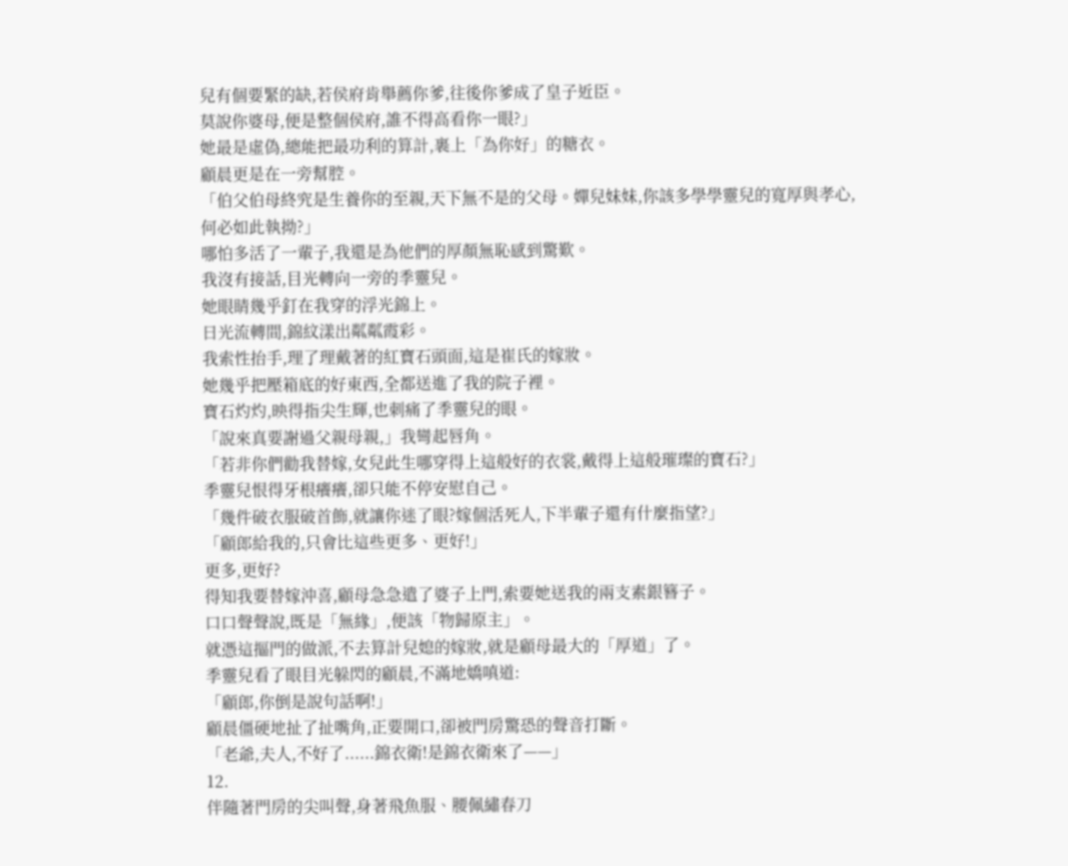兒有個要緊的缺,若侯府肯舉薦你爹,往後你爹成了皇子近臣。
莫說你婆母,便是整個侯府,誰不得高看你一眼?」
她最是虛偽,總能把最功利的算計,裹上「為你好」的糖衣。
顧晨更是在一旁幫腔。
「伯父伯母終究是生養你的至親,天下無不是的父母。嬋兒妹妹,你該多學學靈兒的寬厚與孝心,何必如此執拗?」
哪怕多活了一輩子,我還是為他們的厚顏無恥感到驚歎。
我沒有接話,目光轉向一旁的季靈兒。
她眼睛幾乎釘在我穿的浮光錦上。
日光流轉間,錦紋漾出粼粼霞彩。
我索性抬手,理了理戴著的紅寶石頭面,這是崔氏的嫁妝。
她幾乎把壓箱底的好東西,全都送進了我的院子裡。
寶石灼灼,映得指尖生輝,也刺痛了季靈兒的眼。
「說來真要謝過父親母親,」我彎起唇角。
「若非你們勸我替嫁,女兒此生哪穿得上這般好的衣裳,戴得上這般璀璨的寶石?」
季靈兒恨得牙根癢癢,卻只能不停安慰自己。
「幾件破衣服破首飾,就讓你迷了眼?嫁個活死人,下半輩子還有什麼指望?」
「顧郎給我的,只會比這些更多、更好!」
更多,更好?
得知我要替嫁沖喜,顧母急急遣了婆子上門,索要她送我的兩支素銀簪子。
口口聲聲說,既是「無緣」,便該「物歸原主」。
就憑這摳門的做派,不去算計兒媳的嫁妝,就是顧母最大的「厚道」了。
季靈兒看了眼目光躲閃的顧晨,不滿地嬌嗔道:
「顧郎,你倒是說句話啊!」
顧晨僵硬地扯了扯嘴角,正要開口,卻被門房驚恐的聲音打斷。
「老爺,夫人,不好了......錦衣衛!是錦衣衛來了——」
12.
伴隨著門房的尖叫聲,身著飛魚服、腰佩繡春刀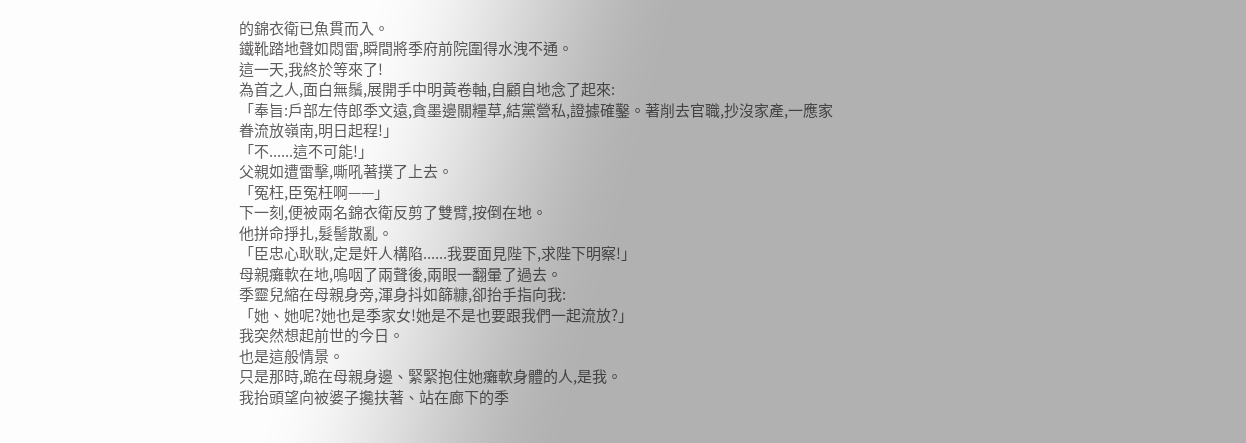的錦衣衛已魚貫而入。
鐵靴踏地聲如悶雷,瞬間將季府前院圍得水洩不通。
這一天,我終於等來了!
為首之人,面白無鬚,展開手中明黃卷軸,自顧自地念了起來:
「奉旨:戶部左侍郎季文遠,貪墨邊關糧草,結黨營私,證據確鑿。著削去官職,抄沒家產,一應家眷流放嶺南,明日起程!」
「不......這不可能!」
父親如遭雷擊,嘶吼著撲了上去。
「冤枉,臣冤枉啊——」
下一刻,便被兩名錦衣衛反剪了雙臂,按倒在地。
他拼命掙扎,髮髻散亂。
「臣忠心耿耿,定是奸人構陷......我要面見陛下,求陛下明察!」
母親癱軟在地,嗚咽了兩聲後,兩眼一翻暈了過去。
季靈兒縮在母親身旁,渾身抖如篩糠,卻抬手指向我:
「她、她呢?她也是季家女!她是不是也要跟我們一起流放?」
我突然想起前世的今日。
也是這般情景。
只是那時,跪在母親身邊、緊緊抱住她癱軟身體的人,是我。
我抬頭望向被婆子攙扶著、站在廊下的季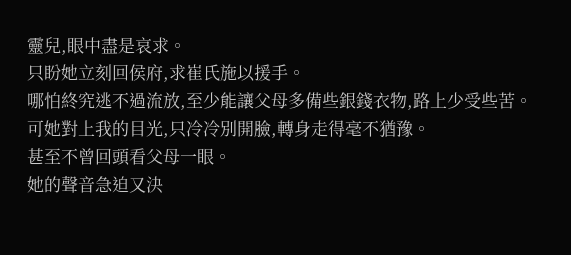靈兒,眼中盡是哀求。
只盼她立刻回侯府,求崔氏施以援手。
哪怕終究逃不過流放,至少能讓父母多備些銀錢衣物,路上少受些苦。
可她對上我的目光,只冷冷別開臉,轉身走得毫不猶豫。
甚至不曾回頭看父母一眼。
她的聲音急迫又決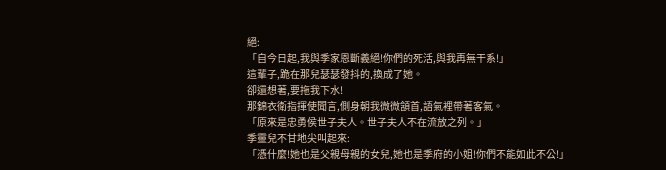絕:
「自今日起,我與季家恩斷義絕!你們的死活,與我再無干系!」
這輩子,跪在那兒瑟瑟發抖的,換成了她。
卻還想著,要拖我下水!
那錦衣衛指揮使聞言,側身朝我微微頷首,語氣裡帶著客氣。
「原來是忠勇侯世子夫人。世子夫人不在流放之列。」
季靈兒不甘地尖叫起來:
「憑什麼!她也是父親母親的女兒,她也是季府的小姐!你們不能如此不公!」